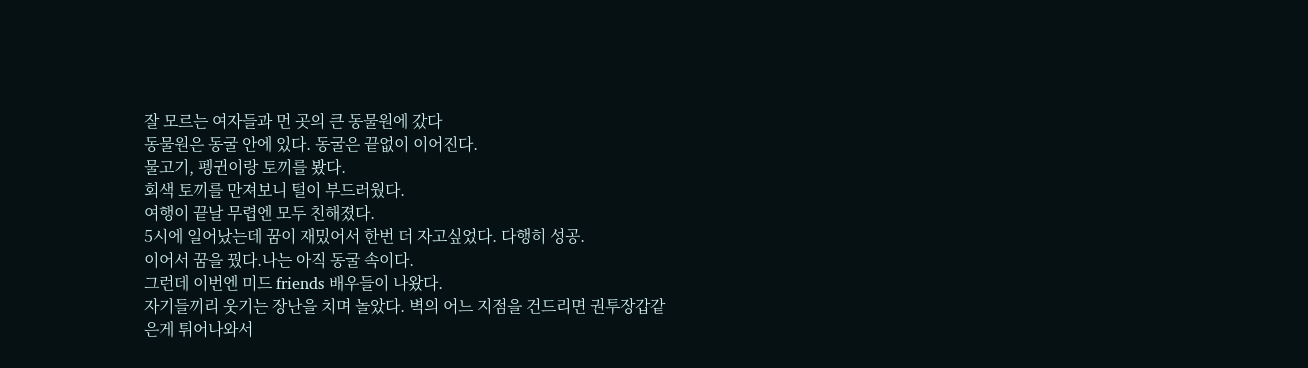잘 모르는 여자들과 먼 곳의 큰 동물원에 갔다
동물원은 동굴 안에 있다. 동굴은 끝없이 이어진다.
물고기, 펭귄이랑 토끼를 봤다.
회색 토끼를 만져보니 털이 부드러웠다.
여행이 끝날 무렵엔 모두 친해졌다.
5시에 일어났는데 꿈이 재밌어서 한번 더 자고싶었다. 다행히 성공.
이어서 꿈을 꿨다.나는 아직 동굴 속이다.
그런데 이번엔 미드 friends 배우들이 나왔다.
자기들끼리 웃기는 장난을 치며 놀았다. 벽의 어느 지점을 건드리면 권투장갑같은게 튀어나와서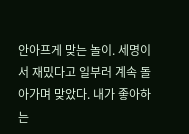안아프게 맞는 놀이. 세명이서 재밌다고 일부러 계속 돌아가며 맞았다. 내가 좋아하는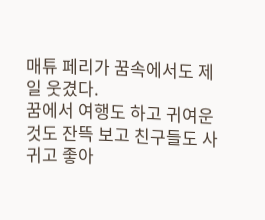매튜 페리가 꿈속에서도 제일 웃겼다.
꿈에서 여행도 하고 귀여운 것도 잔뜩 보고 친구들도 사귀고 좋아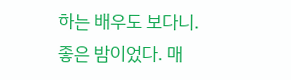하는 배우도 보다니.
좋은 밤이었다. 매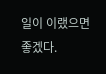일이 이랬으면 좋겠다.